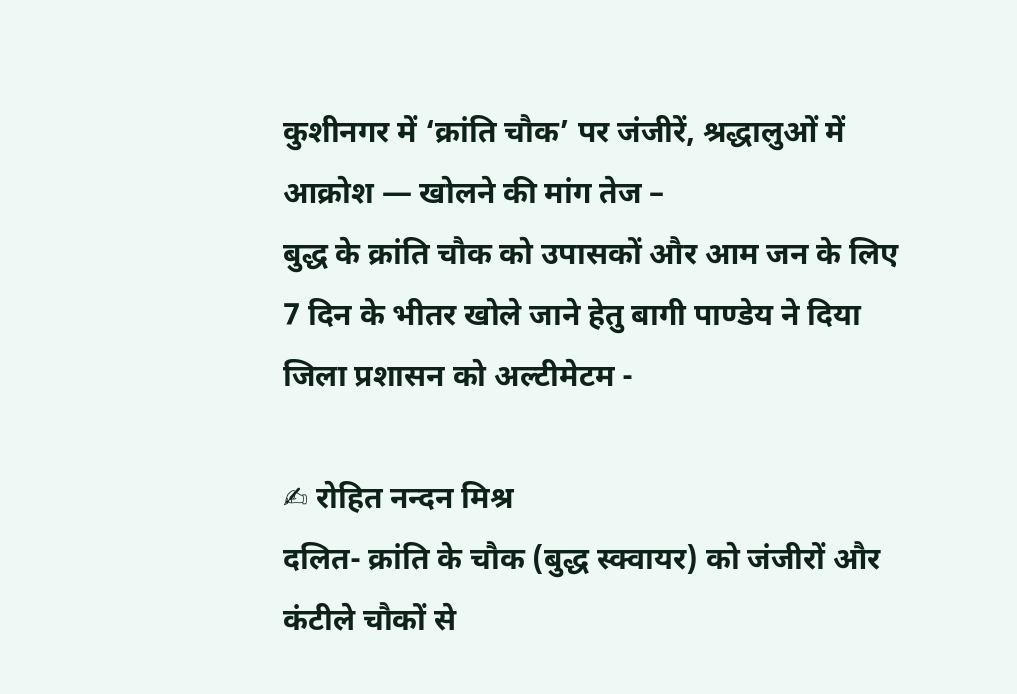कुशीनगर में ‘क्रांति चौक’ पर जंजीरें, श्रद्धालुओं में आक्रोश — खोलने की मांग तेज –
बुद्ध के क्रांति चौक को उपासकों और आम जन के लिए 7 दिन के भीतर खोले जाने हेतु बागी पाण्डेय ने दिया जिला प्रशासन को अल्टीमेटम -

✍ रोहित नन्दन मिश्र
दलित- क्रांति के चौक (बुद्ध स्क्वायर) को जंजीरों और कंटीले चौकों से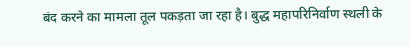बंद करने का मामला तूल पकड़ता जा रहा है। बुद्ध महापरिनिर्वाण स्थली के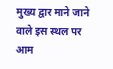मुख्य द्वार माने जाने वाले इस स्थल पर आम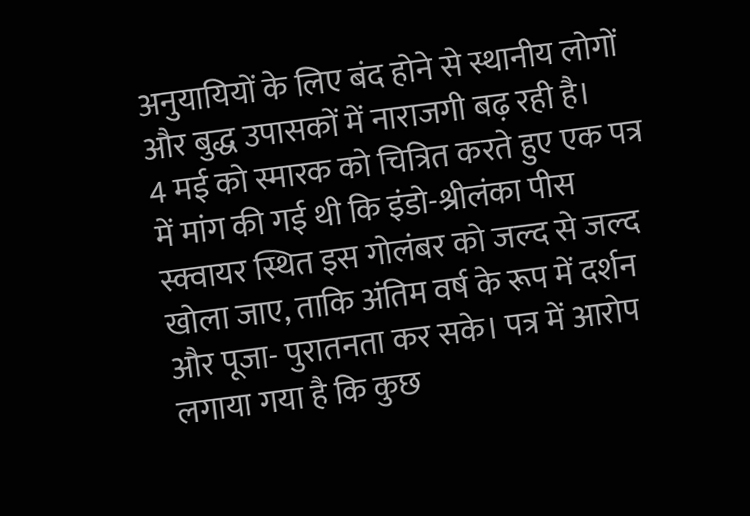अनुयायियों के लिए बंद होने से स्थानीय लोगों और बुद्ध उपासकों में नाराजगी बढ़ रही है।
4 मई को स्मारक को चित्रित करते हुए एक पत्र में मांग की गई थी कि इंडो-श्रीलंका पीस स्क्वायर स्थित इस गोलंबर को जल्द से जल्द खोला जाए, ताकि अंतिम वर्ष के रूप में दर्शन और पूजा- पुरातनता कर सके। पत्र में आरोप लगाया गया है कि कुछ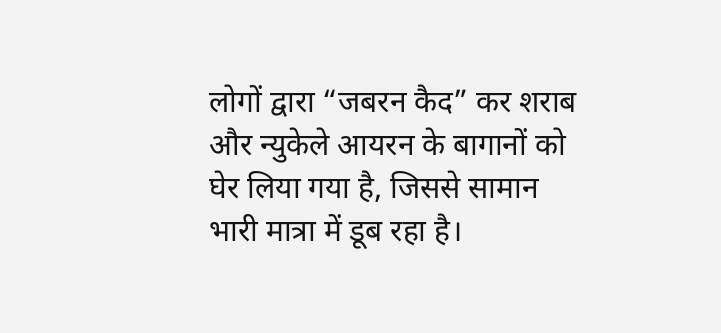लोगों द्वारा “जबरन कैद” कर शराब और न्युकेले आयरन के बागानों को घेर लिया गया है, जिससे सामान भारी मात्रा में डूब रहा है।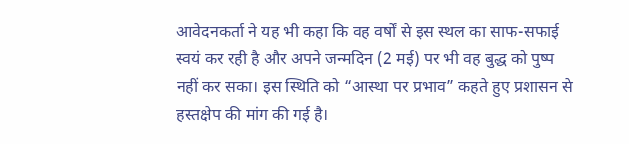आवेदनकर्ता ने यह भी कहा कि वह वर्षों से इस स्थल का साफ-सफाई स्वयं कर रही है और अपने जन्मदिन (2 मई) पर भी वह बुद्ध को पुष्प नहीं कर सका। इस स्थिति को “आस्था पर प्रभाव” कहते हुए प्रशासन से हस्तक्षेप की मांग की गई है।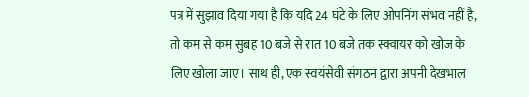पत्र में सुझाव दिया गया है कि यदि 24 घंटे के लिए ओपनिंग संभव नहीं है, तो कम से कम सुबह 10 बजे से रात 10 बजे तक स्क्वायर को खोज के लिए खोला जाए। साथ ही, एक स्वयंसेवी संगठन द्वारा अपनी देखभाल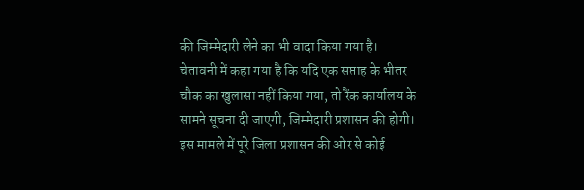की जिम्मेदारी लेने का भी वादा किया गया है।
चेतावनी में कहा गया है कि यदि एक सप्ताह के भीतर चौक का खुलासा नहीं किया गया, तो रैंक कार्यालय के सामने सूचना दी जाएगी, जिम्मेदारी प्रशासन की होगी।
इस मामले में पूरे जिला प्रशासन की ओर से कोई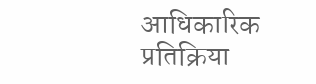आधिकारिक प्रतिक्रिया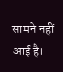सामने नहीं आई है।